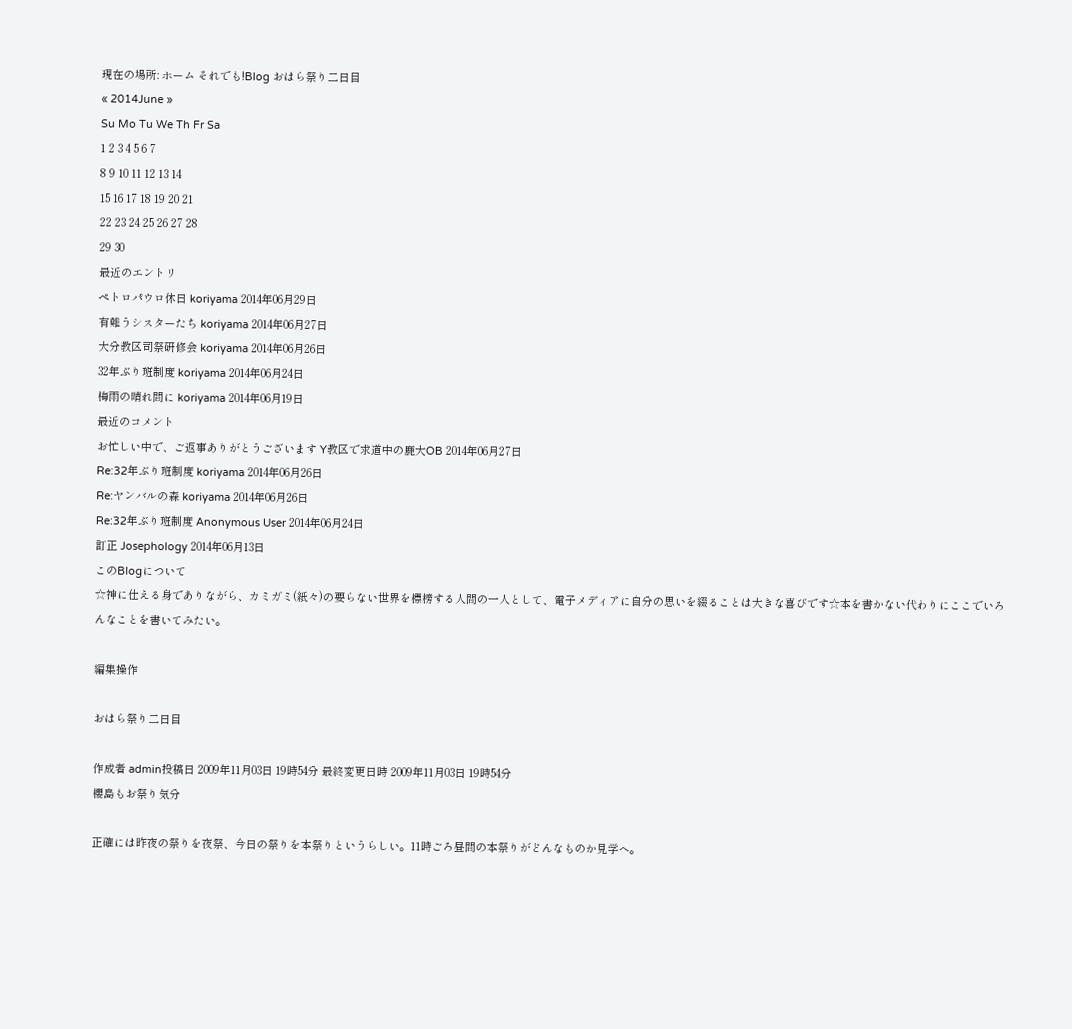現在の場所: ホーム それでも!Blog おはら祭り二日目
« 2014June »
Su Mo Tu We Th Fr Sa
1 2 3 4 5 6 7
8 9 10 11 12 13 14
15 16 17 18 19 20 21
22 23 24 25 26 27 28
29 30
最近のエントリ
ペトロパウロ休日 koriyama 2014年06月29日
有難うシスターたち koriyama 2014年06月27日
大分教区司祭研修会 koriyama 2014年06月26日
32年ぶり班制度 koriyama 2014年06月24日
梅雨の晴れ間に koriyama 2014年06月19日
最近のコメント
お忙しい中で、ご返事ありがとうございます Y教区で求道中の鹿大OB 2014年06月27日
Re:32年ぶり班制度 koriyama 2014年06月26日
Re:ヤンバルの森 koriyama 2014年06月26日
Re:32年ぶり班制度 Anonymous User 2014年06月24日
訂正 Josephology 2014年06月13日
このBlogについて
☆神に仕える身でありながら、カミガミ(紙々)の要らない世界を標榜する人間の一人として、電子メディアに自分の思いを綴ることは大きな喜びです☆本を書かない代わりにここでいろんなことを書いてみたい。

編集操作

おはら祭り二日目

作成者 admin投稿日 2009年11月03日 19時54分 最終変更日時 2009年11月03日 19時54分
櫻島もお祭り気分

正確には昨夜の祭りを夜祭、今日の祭りを本祭りというらしい。11時ごろ昼間の本祭りがどんなものか見学へ。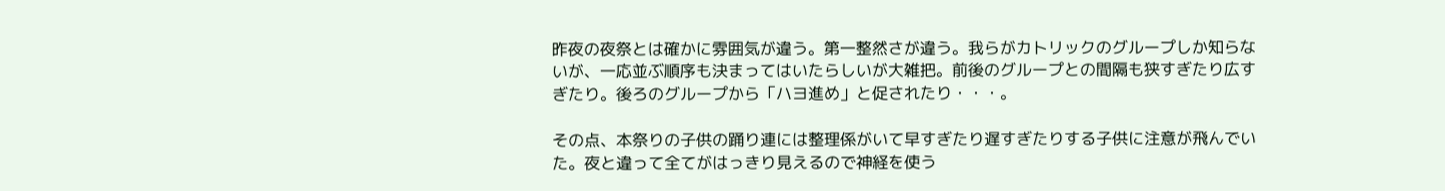昨夜の夜祭とは確かに雰囲気が違う。第一整然さが違う。我らがカトリックのグループしか知らないが、一応並ぶ順序も決まってはいたらしいが大雑把。前後のグループとの間隔も狭すぎたり広すぎたり。後ろのグループから「ハヨ進め」と促されたり・・・。

その点、本祭りの子供の踊り連には整理係がいて早すぎたり遅すぎたりする子供に注意が飛んでいた。夜と違って全てがはっきり見えるので神経を使う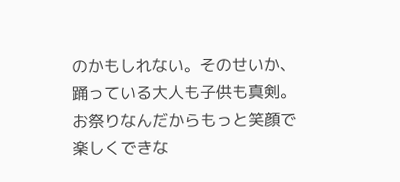のかもしれない。そのせいか、踊っている大人も子供も真剣。お祭りなんだからもっと笑顔で楽しくできな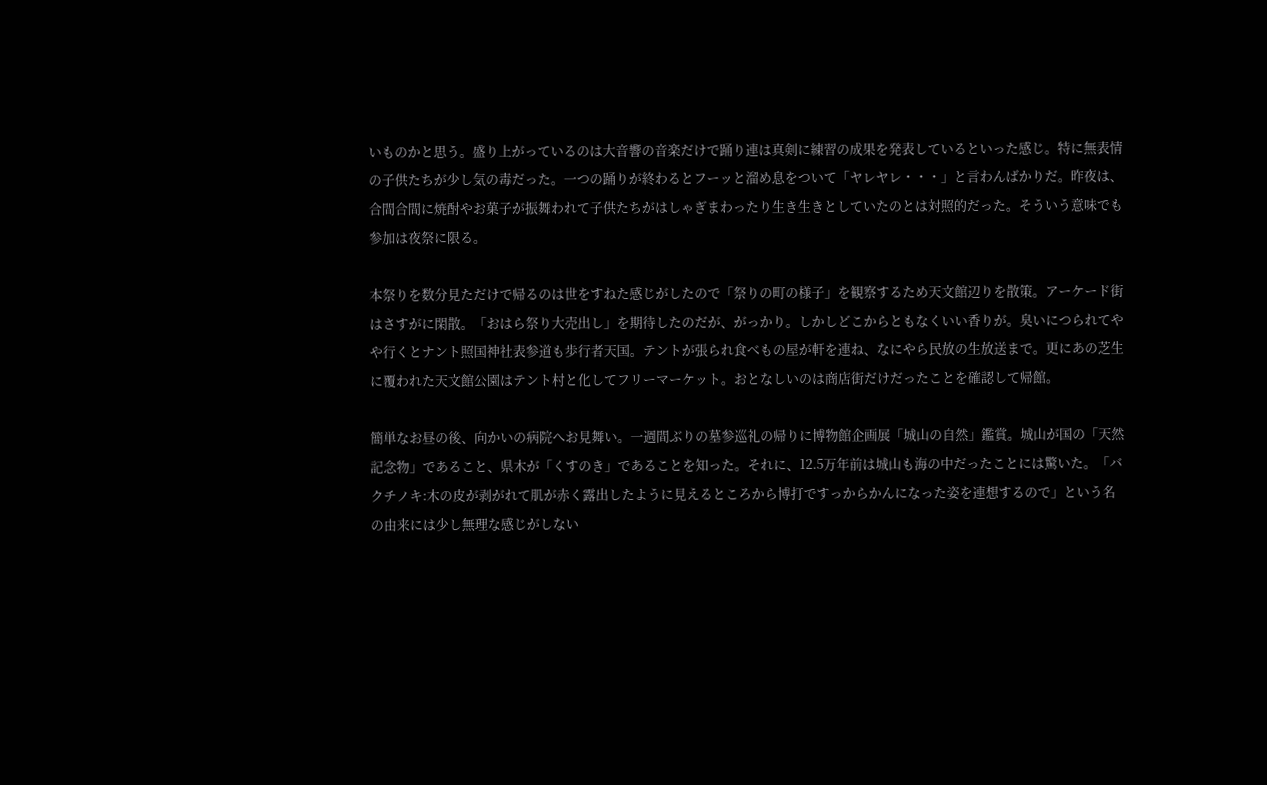いものかと思う。盛り上がっているのは大音響の音楽だけで踊り連は真剣に練習の成果を発表しているといった感じ。特に無表情の子供たちが少し気の毒だった。一つの踊りが終わるとフーッと溜め息をついて「ヤレヤレ・・・」と言わんばかりだ。昨夜は、合間合間に焼酎やお菓子が振舞われて子供たちがはしゃぎまわったり生き生きとしていたのとは対照的だった。そういう意味でも参加は夜祭に限る。

本祭りを数分見ただけで帰るのは世をすねた感じがしたので「祭りの町の様子」を観察するため天文館辺りを散策。アーケード街はさすがに閑散。「おはら祭り大売出し」を期待したのだが、がっかり。しかしどこからともなくいい香りが。臭いにつられてやや行くとナント照国神社表参道も歩行者天国。テントが張られ食べもの屋が軒を連ね、なにやら民放の生放送まで。更にあの芝生に覆われた天文館公園はテント村と化してフリーマーケット。おとなしいのは商店街だけだったことを確認して帰館。

簡単なお昼の後、向かいの病院へお見舞い。一週間ぶりの墓参巡礼の帰りに博物館企画展「城山の自然」鑑賞。城山が国の「天然記念物」であること、県木が「くすのき」であることを知った。それに、12.5万年前は城山も海の中だったことには驚いた。「バクチノキ:木の皮が剥がれて肌が赤く露出したように見えるところから博打ですっからかんになった姿を連想するので」という名の由来には少し無理な感じがしない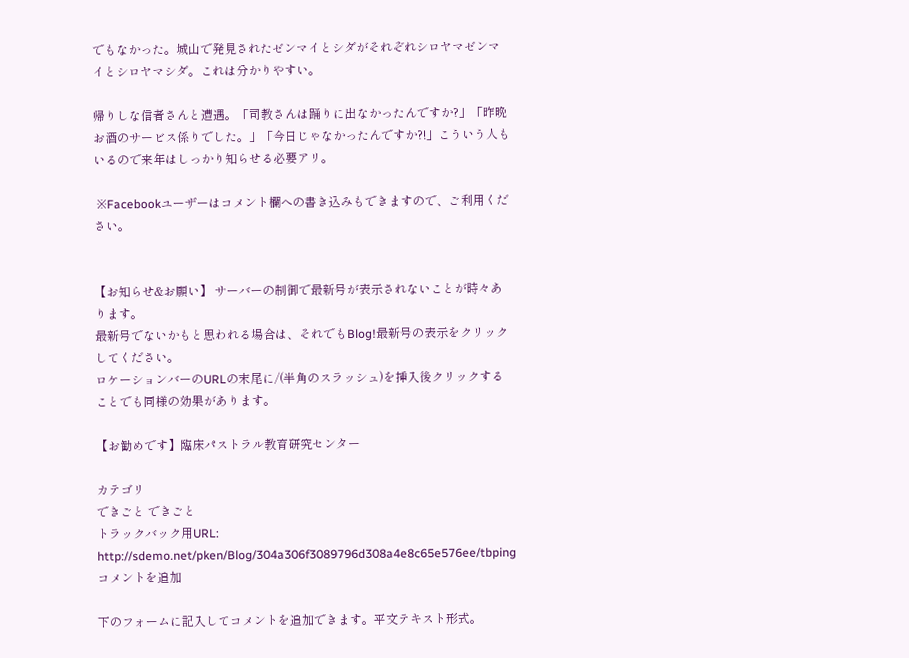でもなかった。城山で発見されたゼンマイとシダがそれぞれシロヤマゼンマイとシロヤマシダ。これは分かりやすい。

帰りしな信者さんと遭遇。「司教さんは踊りに出なかったんですか?」「昨晩お酒のサービス係りでした。」「今日じゃなかったんですか?!」こういう人もいるので来年はしっかり知らせる必要アリ。

 ※Facebookユーザーはコメント欄への書き込みもできますので、ご利用ください。


【お知らせ&お願い】 サーバーの制御で最新号が表示されないことが時々あります。
最新号でないかもと思われる場合は、それでもBlog!最新号の表示をクリックしてください。
ロケーションバーのURLの末尾に/(半角のスラッシュ)を挿入後クリックすることでも同様の効果があります。

【お勧めです】臨床パストラル教育研究センター

カテゴリ
できごと できごと
トラックバック用URL:
http://sdemo.net/pken/Blog/304a306f3089796d308a4e8c65e576ee/tbping
コメントを追加

下のフォームに記入してコメントを追加できます。平文テキスト形式。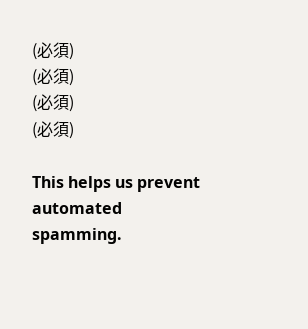(必須)
(必須)
(必須)
(必須)

This helps us prevent automated spamming.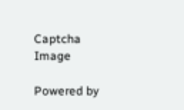Captcha Image

Powered by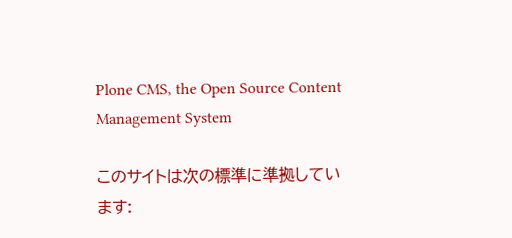Plone CMS, the Open Source Content Management System

このサイトは次の標準に準拠しています: